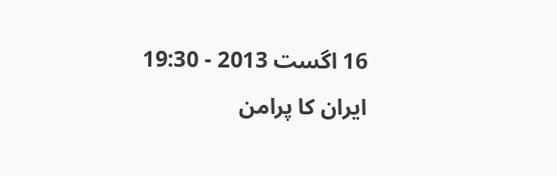16 اگست 2013 - 19:30
ایران کا پرامن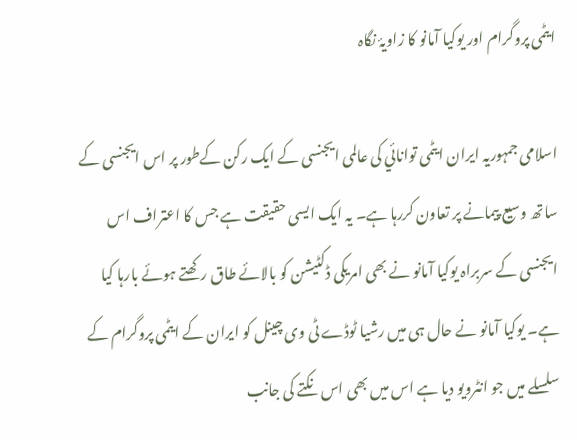ایٹمی پروگرام اور یوکیا آمانو کا زاویۂ نگاہ

اسلامی جمہوریہ ایران ایٹمی توانائي کی عالمی ایجنسی کے ایک رکن کےطور پر اس ایجنسی کے ساتھ وسیع پیمانے پر تعاون کررہا ہے۔ یہ ایک ایسی حقیقت ہے جس کا اعتراف اس ایجنسی کے سربراہ یوکیا آمانو نے بھی امریکی ڈکٹیشن کو بالائے طاق رکھتے ہوئے بارہا کیا ہے۔ یوکیا آمانو نے حال ہی میں رشیا ٹوڈے ٹی وی چینل کو ایران کے ایٹمی پروگرام کے سلسلے میں جو انٹرویو دیا ہے اس میں بھی اس نکتے کی جانب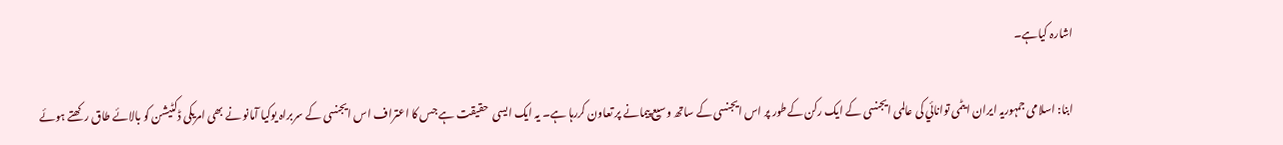اشارہ کیاہے۔

ابنا: اسلامی جمہوریہ ایران ایٹمی توانائي کی عالمی ایجنسی کے ایک رکن کےطور پر اس ایجنسی کے ساتھ وسیع پیمانے پر تعاون کررہا ہے۔ یہ ایک ایسی  حقیقت ہے جس کا اعتراف اس ایجنسی کے سربراہ یوکیا آمانو نے بھی امریکی ڈکٹیشن کو بالائے طاق رکھتے ہوئے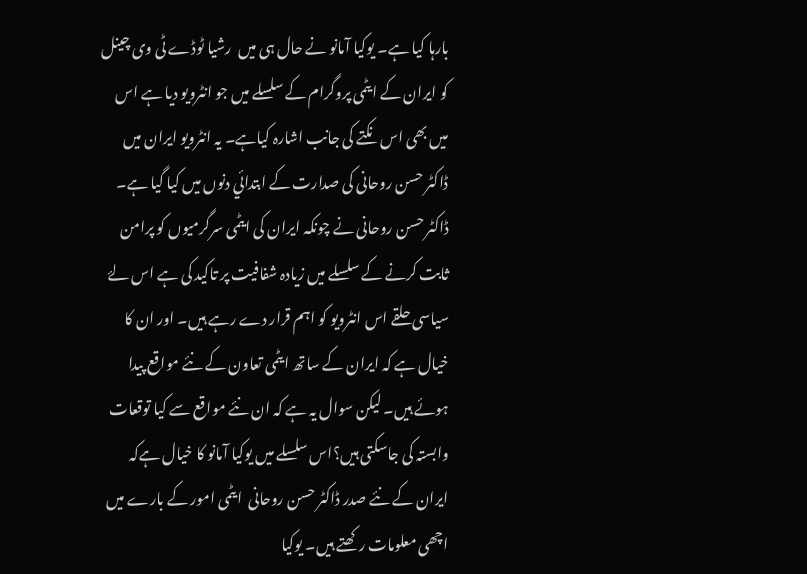بارہا کیا ہے۔ یوکیا آمانو نے حال ہی میں  رشیا ٹوڈے ٹی وی چینل کو ایران کے ایٹمی پروگرام کے سلسلے میں جو انٹرویو دیا ہے اس میں بھی اس نکتے کی جانب اشارہ کیاہے۔ یہ انٹرویو ایران میں ڈاکٹر حسن روحانی کی صدارت کے ابتدائي دنوں میں کیا گيا ہے۔ ڈاکٹر حسن روحانی نے چونکہ ایران کی ایٹمی سرگرمیوں کو پرامن ثابت کرنے کے سلسلے میں زیادہ شفافیت پر تاکید کی ہے اس لۓ سیاسی حلقے اس انٹرویو کو اہم قرار دے رہے ہیں۔ اور ان کا خیال ہے کہ ایران کے ساتھ ایٹمی تعاون کے نئے مواقع پیدا ہوئے ہیں۔ لیکن سوال یہ ہے کہ ان نئے مواقع سے کیا توقعات وابستہ کی جاسکتی ہیں؟اس سلسلے میں یوکیا آمانو کا خيال ہےکہ ایران کے نئے صدر ڈاکٹر حسن روحانی  ایٹمی امور کے بارے میں اچھی معلومات رکھتے ہیں۔ یوکیا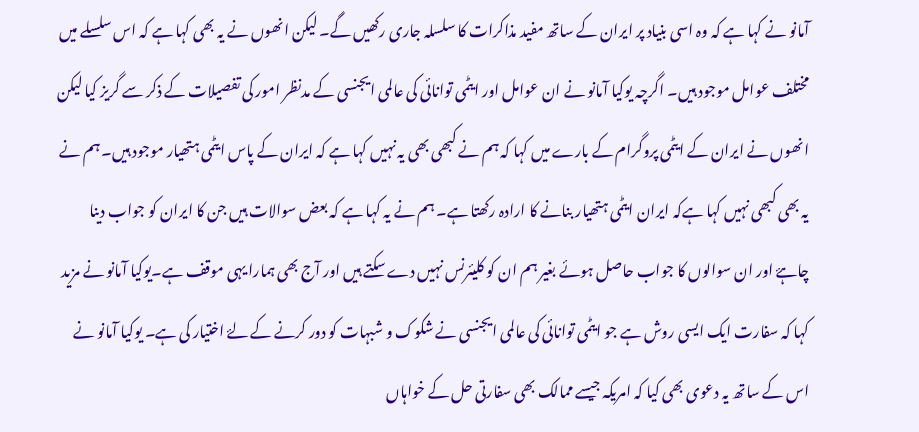آمانو نے کہا ہے کہ وہ اسی بنیاد پر ایران کے ساتھ مفید مذاکرات کا سلسلہ جاری رکھیں گے۔ لیکن انھوں نے یہ بھی کہا ہے کہ اس سلسلے میں مختلف عوامل موجود ہیں۔ اگرچہ یوکیا آمانو نے ان عوامل اور ایٹمی توانائی کی عالمی ایجنسی کے مدنظر امور کی تفصیلات کے ذکر سے گریز کیا لیکن انھوں نے ایران کے ایٹمی پروگرام کے بارے میں کہا کہ ہم نے کبھی بھی یہ نہیں کہا ہے کہ ایران کے پاس ایٹمی ہتھیار موجود ہیں۔ ہم نے یہ بھی کبھی نہیں کہا ہےکہ ایران ایٹمی ہتھیار بنانے کا ارادہ رکھتا ہے۔ ہم نے یہ کہا ہے کہ بعض سوالات ہیں جن کا ایران کو جواب دینا چاہۓ اور ان سوالوں کا جواب حاصل ہوئے بغیر ہم ان کو کلیئرنس نہیں دے سکتے ہیں اور آج بھی ہمارا یہی موقف ہے۔یوکیا آمانو نے مزید کہا کہ سفارت ایک ایسی روش ہے جو ایٹمی توانائی کی عالمی ایجنسی نے شکوک و شبہات کو دور کرنے کے لۓ اختیار کی ہے۔ یوکیا آمانو نے اس کے ساتھ یہ دعوی بھی کیا کہ امریکہ جیسے ممالک بھی سفارتی حل کے خواہاں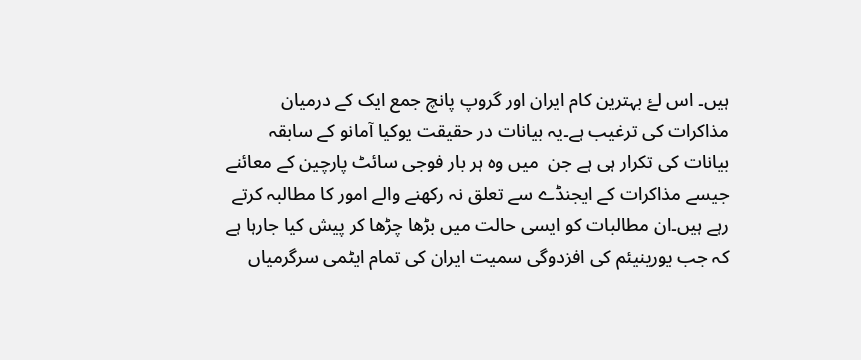ہیں۔ اس لۓ بہترین کام ایران اور گروپ پانچ جمع ایک کے درمیان مذاکرات کی ترغیب ہے۔یہ بیانات در حقیقت یوکیا آمانو کے سابقہ بیانات کی تکرار ہی ہے جن  میں وہ ہر بار فوجی سائٹ پارچین کے معائنے جیسے مذاکرات کے ایجنڈے سے تعلق نہ رکھنے والے امور کا مطالبہ کرتے رہے ہیں۔ان مطالبات کو ایسی حالت میں بڑھا چڑھا کر پیش کیا جارہا ہے کہ جب یورینیئم کی افزدوگی سمیت ایران کی تمام ایٹمی سرگرمیاں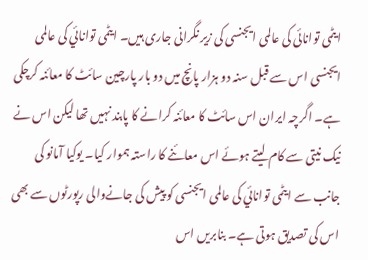ایٹمی توانائی کی عالمی ایجنسی کی زیر نگرانی جاری ہیں۔ ایٹمی توانائي کی عالمی ایجنسی اس سے قبل سنہ دو ہزار پانچ میں دو بار پارچین سائٹ کا معائنہ کرچکی ہے۔ اگرچہ ایران اس سائٹ کا معائنہ کرانے کا پابند نہیں تھا لیکن اس نے نیک نیتی سے کام لیتے ہوئے اس معائنے کا راستہ ہموار کیا۔ یوکیا آمانو کی جانب سے ایٹمی توانائي کی عالمی ایجنسی کو پیش کی جانےوالی رپورٹوں سے بھی اس کی تصدیق ہوتی ہے۔ بنابریں اس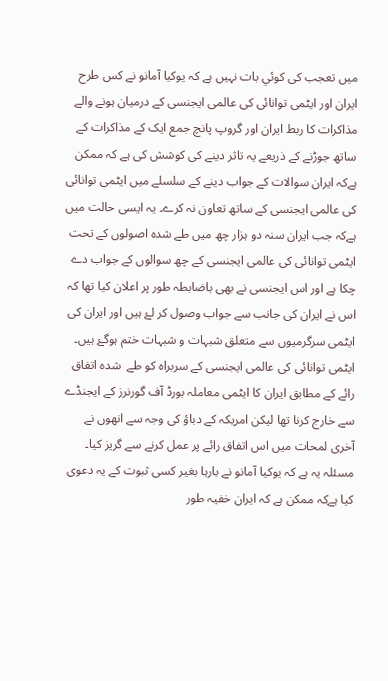میں تعجب کی کوئي بات نہیں ہے کہ یوکیا آمانو نے کس طرح ایران اور ایٹمی توانائی کی عالمی ایجنسی کے درمیان ہونے والے مذاکرات کا ربط ایران اور گروپ پانچ جمع ایک کے مذاکرات کے ساتھ جوڑنے کے ذریعے یہ تاثر دینے کی کوشش کی ہے کہ ممکن ہےکہ ایران سوالات کے جواب دینے کے سلسلے میں ایٹمی توانائی کی عالمی ایجنسی کے ساتھ تعاون نہ کرے۔ یہ ایسی حالت میں ہےکہ جب ایران سنہ دو ہزار چھ میں طے شدہ اصولوں کے تحت ایٹمی توانائی کی عالمی ایجنسی کے چھ سوالوں کے جواب دے چکا ہے اور اس ایجنسی نے بھی باضابطہ طور پر اعلان کیا تھا کہ اس نے ایران کی جانب سے جواب وصول کر لۓ ہیں اور ایران کی ایٹمی سرگرمیوں سے متعلق شبہات و شبہات ختم ہوگۓ ہیں۔ ایٹمی توانائی کی عالمی ایجنسی کے سربراہ کو طے  شدہ اتفاق رائے کے مطابق ایران کا ایٹمی معاملہ بورڈ آف گورنرز کے ایجنڈے سے خارج کرنا تھا لیکن امریکہ کے دباؤ کی وجہ سے انھوں نے آخری لمحات میں اس اتفاق رائے پر عمل کرنے سے گریز کیا۔ مسئلہ یہ ہے کہ یوکیا آمانو نے بارہا بغیر کسی ثبوت کے یہ دعوی کیا ہےکہ ممکن ہے کہ ایران خفیہ طور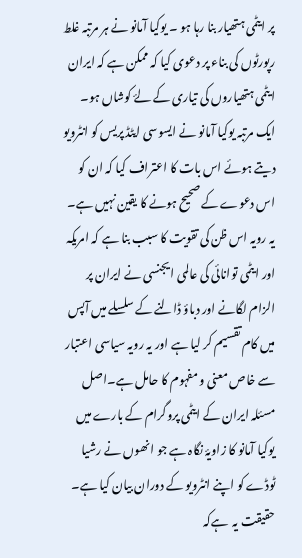پر ایٹمی ہتھیار بنا رہا ہو ۔ یوکیا آمانو نے ہر مرتبہ غلط  رپورٹوں کی بناء پر دعوی کیا کہ ممکن ہے کہ ایران ایٹمی ہتھیاروں کی تیاری کے لۓ کوشاں ہو۔ ایک مرتبہ یوکیا آمانو نے ایسوسی ایٹڈ پریس کو انٹرویو دیتے ہوئے اس بات کا اعتراف کیا کہ ان کو اس دعوے کے صحیح ہونے کا یقین نہیں ہے۔ یہ رویہ اس ظن کی تقویت کا سبب بنا ہے کہ امریکہ اور ایٹمی توانائی کی عالمی ایجنسی نے ایران پر الزام لگانے اور دباؤ ڈالنے کے سلسلے میں آپس میں کام تقسیم کر لیا ہے اور یہ رویہ سیاسی اعتبار سے خاص معنی و مفہوم کا حامل ہے۔اصل مسئلہ ایران کے ایٹمی پروگرام کے بارے میں یوکیا آمانو کا زاویۂ نگاہ ہے جو انھوں نے رشیا ٹوڈے کو اپنے انٹرویو کے دوران بیان کیا ہے۔ حقیقت یہ  ہےکہ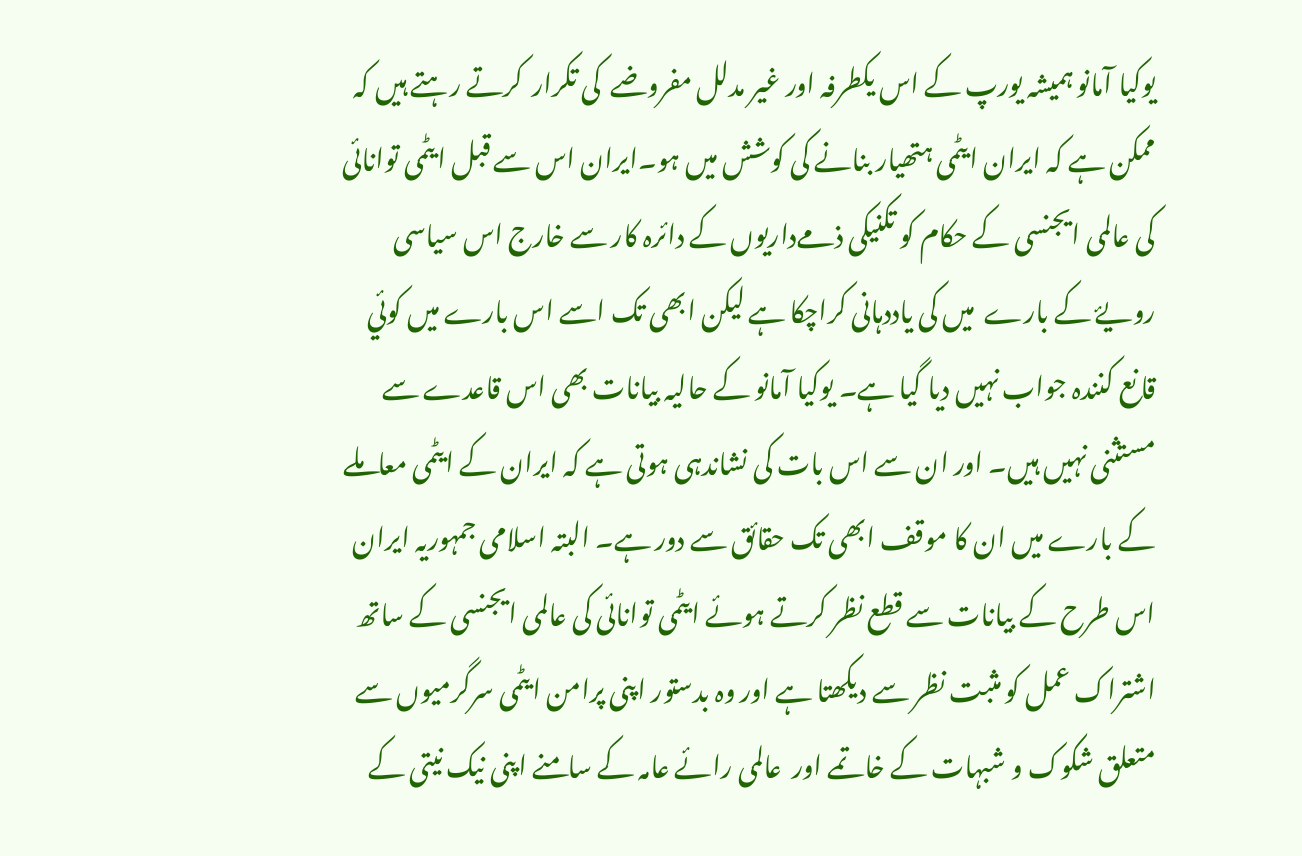یوکیا آمانو ہمیشہ یورپ کے اس یکطرفہ اور غیر مدلل مفروضے  کی تکرار  کرتے رہتے ہیں کہ ممکن ہے کہ ایران ایٹمی ہتھیار بنانے کی کوشش میں ہو۔ایران اس سے قبل ایٹمی توانائی کی عالمی ایجنسی کے حکام کو تکنیکی ذمےداریوں کے دائرہ کار سے خارج اس سیاسی رویۓ کے بارے  میں کی یاددہانی کراچکا ہے لیکن ابھی تک اسے اس بارے میں کوئي قانع کنندہ جواب نہیں دیا گيا ہے۔ یوکیا آمانو کے حالیہ بیانات بھی اس قاعدے سے مستثنی نہیں ہیں۔ اور ان سے اس بات کی نشاندہی ہوتی ہے کہ ایران کے ایٹمی معاملے کے بارے میں ان کا موقف ابھی تک حقائق سے دور ہے۔ البتہ اسلامی جمہوریہ ایران اس طرح کے بیانات سے قطع نظر کرتے ہوئے ایٹمی توانائی کی عالمی ایجنسی کے ساتھ اشتراک عمل کو مثبت نظر سے دیکھتا ہے اور وہ بدستور اپنی پرامن ایٹمی سرگرمیوں سے متعلق شکوک و شبہات کے خاتمے اور  عالمی رائے عامہ کے سامنے اپنی نیک نیتی کے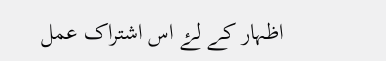اظہار کے لۓ اس اشتراک عمل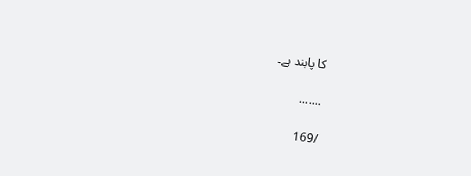کا پابند ہے۔

.......

/169